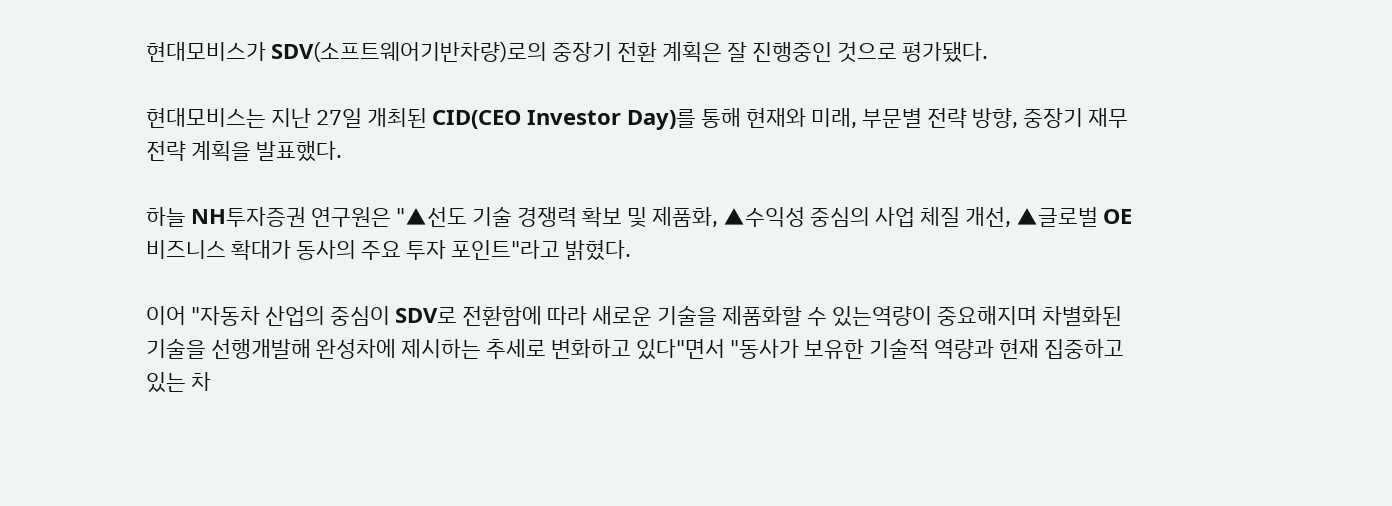현대모비스가 SDV(소프트웨어기반차량)로의 중장기 전환 계획은 잘 진행중인 것으로 평가됐다.

현대모비스는 지난 27일 개최된 CID(CEO Investor Day)를 통해 현재와 미래, 부문별 전략 방향, 중장기 재무 전략 계획을 발표했다.

하늘 NH투자증권 연구원은 "▲선도 기술 경쟁력 확보 및 제품화, ▲수익성 중심의 사업 체질 개선, ▲글로벌 OE 비즈니스 확대가 동사의 주요 투자 포인트"라고 밝혔다.

이어 "자동차 산업의 중심이 SDV로 전환함에 따라 새로운 기술을 제품화할 수 있는역량이 중요해지며 차별화된 기술을 선행개발해 완성차에 제시하는 추세로 변화하고 있다"면서 "동사가 보유한 기술적 역량과 현재 집중하고 있는 차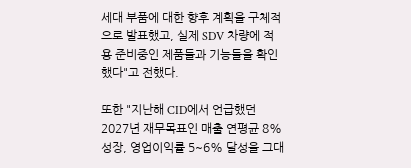세대 부품에 대한 향후 계획을 구체적으로 발표했고, 실제 SDV 차량에 적용 준비중인 제품들과 기능들을 확인했다"고 전했다.

또한 "지난해 CID에서 언급했던 2027년 재무목표인 매출 연평균 8% 성장, 영업이익률 5~6% 달성을 그대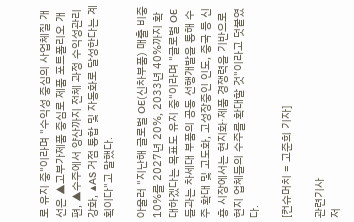로 유지 중"이라며 "수익성 중심의 사업체질 개선은 ▲고부가제품 중심로 제품 포트폴리오 개편, ▲수주에서 양산까지 전체 과정 수익성관리 강화, ▲AS 거점 통합 및 자동화로 달성한다는 계획이다"고 말했다.

아울러 "지난해 글로벌 OE(신차부품) 매출 비중 10%를 2027년 20%, 2033년 40%까지 확대하겠다는 목표도 유지 중"이라며 "글로벌 OE들과는 차세대 부품의 공동 선행개발을 통해 수주 확대 및 고도화, 고성장중인 인도, 중국 등 신흥 시장에서는 현지화·제품 경쟁력을 기반으로 현지 업체들의 수주를 확대할 것"이라고 덧붙였다.

[컨슈머치 = 고준희 기자]

관련기사
저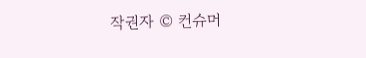작권자 © 컨슈머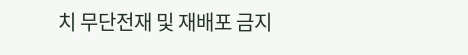치 무단전재 및 재배포 금지